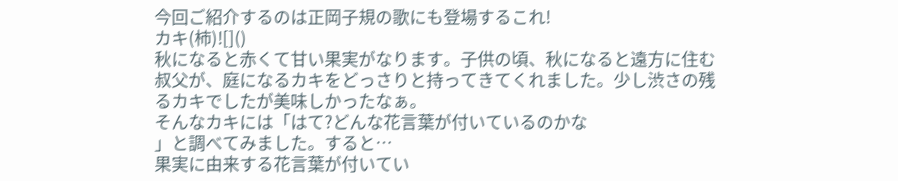今回ご紹介するのは正岡子規の歌にも登場するこれ!
カキ(柿)![]()
秋になると赤くて甘い果実がなります。子供の頃、秋になると遠方に住む叔父が、庭になるカキをどっさりと持ってきてくれました。少し渋さの残るカキでしたが美味しかったなぁ。
そんなカキには「はて?どんな花言葉が付いているのかな
」と調べてみました。すると…
果実に由来する花言葉が付いてい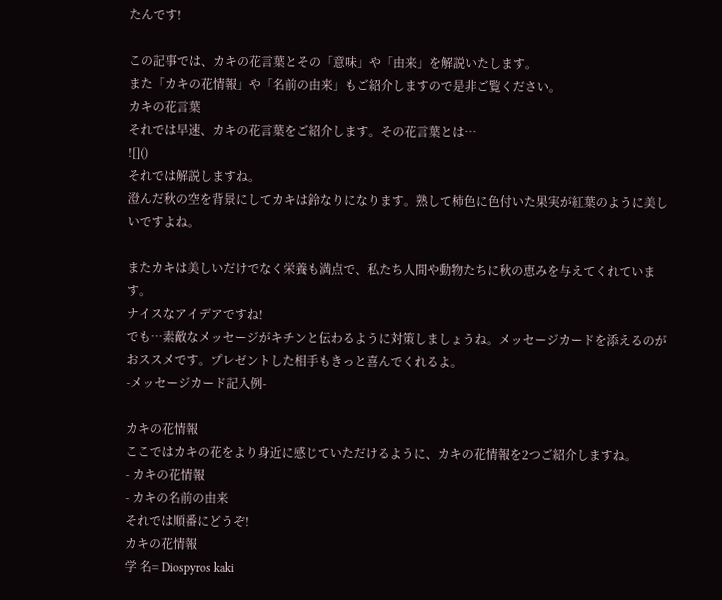たんです!

この記事では、カキの花言葉とその「意味」や「由来」を解説いたします。
また「カキの花情報」や「名前の由来」もご紹介しますので是非ご覧ください。
カキの花言葉
それでは早速、カキの花言葉をご紹介します。その花言葉とは…
![]()
それでは解説しますね。
澄んだ秋の空を背景にしてカキは鈴なりになります。熟して柿色に色付いた果実が紅葉のように美しいですよね。

またカキは美しいだけでなく栄養も満点で、私たち人間や動物たちに秋の恵みを与えてくれています。
ナイスなアイデアですね!
でも…素敵なメッセージがキチンと伝わるように対策しましょうね。メッセージカードを添えるのがおススメです。プレゼントした相手もきっと喜んでくれるよ。
-メッセージカード記入例-

カキの花情報
ここではカキの花をより身近に感じていただけるように、カキの花情報を2つご紹介しますね。
- カキの花情報
- カキの名前の由来
それでは順番にどうぞ!
カキの花情報
学 名= Diospyros kaki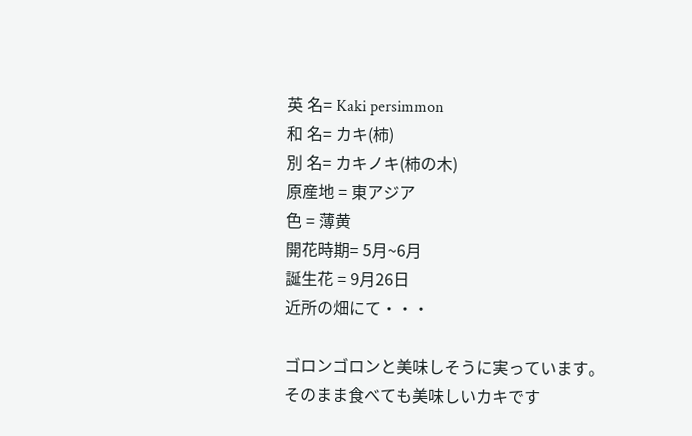英 名= Kaki persimmon
和 名= カキ(柿)
別 名= カキノキ(柿の木)
原産地 = 東アジア
色 = 薄黄
開花時期= 5月~6月
誕生花 = 9月26日
近所の畑にて・・・

ゴロンゴロンと美味しそうに実っています。
そのまま食べても美味しいカキです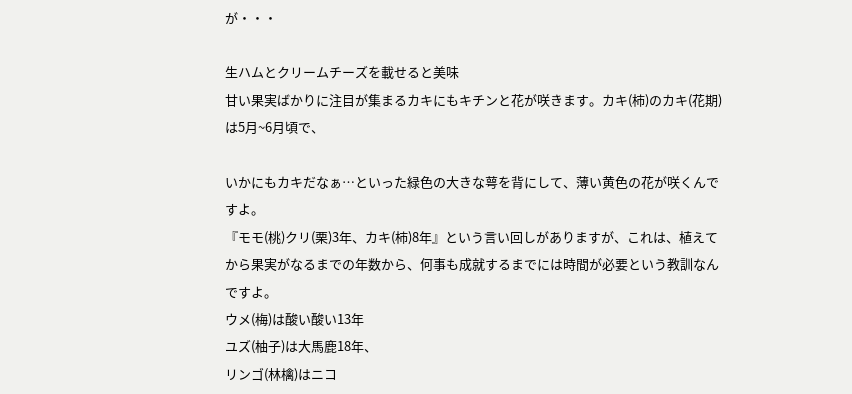が・・・

生ハムとクリームチーズを載せると美味
甘い果実ばかりに注目が集まるカキにもキチンと花が咲きます。カキ(柿)のカキ(花期)は5月~6月頃で、

いかにもカキだなぁ…といった緑色の大きな萼を背にして、薄い黄色の花が咲くんですよ。
『モモ(桃)クリ(栗)3年、カキ(柿)8年』という言い回しがありますが、これは、植えてから果実がなるまでの年数から、何事も成就するまでには時間が必要という教訓なんですよ。
ウメ(梅)は酸い酸い13年
ユズ(柚子)は大馬鹿18年、
リンゴ(林檎)はニコ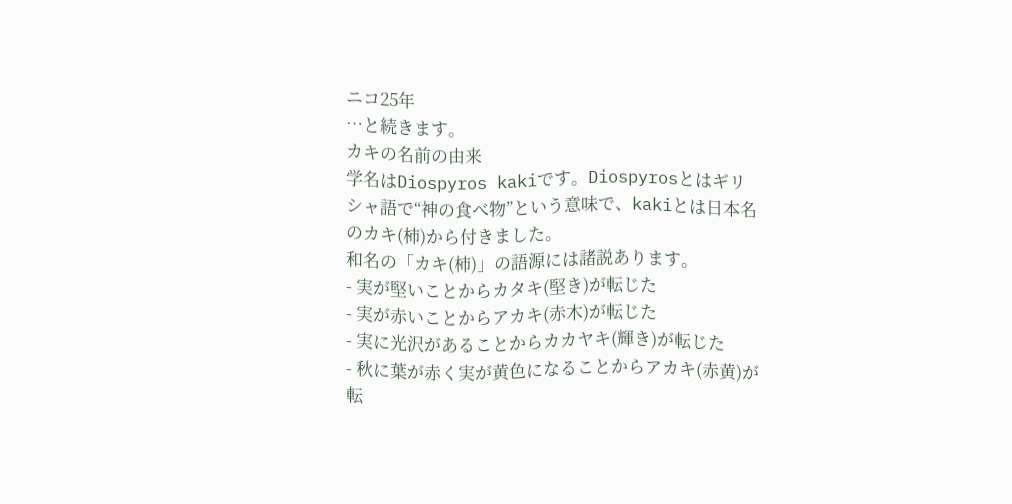ニコ25年
…と続きます。
カキの名前の由来
学名はDiospyros kakiです。Diospyrosとはギリシャ語で“神の食べ物”という意味で、kakiとは日本名のカキ(柿)から付きました。
和名の「カキ(柿)」の語源には諸説あります。
- 実が堅いことからカタキ(堅き)が転じた
- 実が赤いことからアカキ(赤木)が転じた
- 実に光沢があることからカカヤキ(輝き)が転じた
- 秋に葉が赤く実が黄色になることからアカキ(赤黄)が転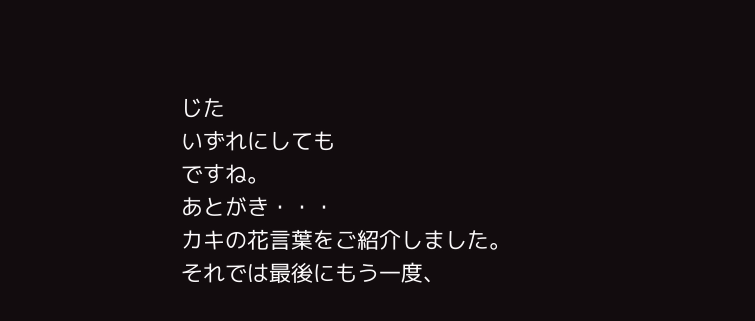じた
いずれにしても
ですね。
あとがき・・・
カキの花言葉をご紹介しました。
それでは最後にもう一度、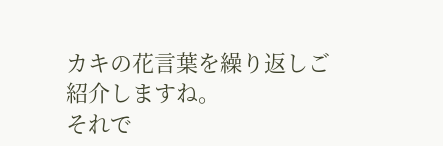カキの花言葉を繰り返しご紹介しますね。
それで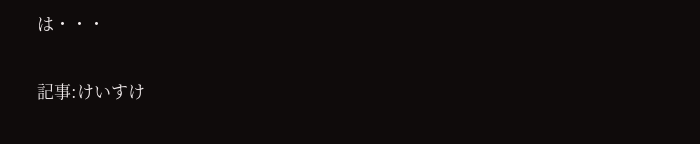は・・・

記事:けいすけ